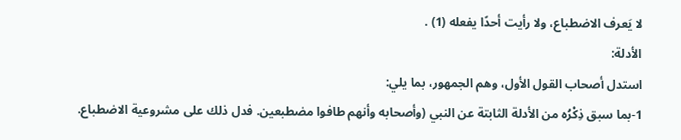لا يَعرف الاضطباع، ولا رأيت أحدًا يفعله (1) .
الأدلة:
استدل أصحاب القول الأول، وهم الجمهور، بما يلي:
1-بما سبق ذِكْرُه من الأدلة الثابتة عن النبي (وأصحابه وأنهم طافوا مضطبعين. فدل ذلك على مشروعية الاضطباع.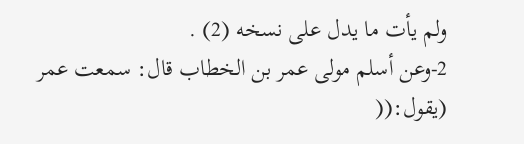ولم يأت ما يدل على نسخه (2) .
2-وعن أسلم مولى عمر بن الخطاب قال: سمعت عمر (يقول:((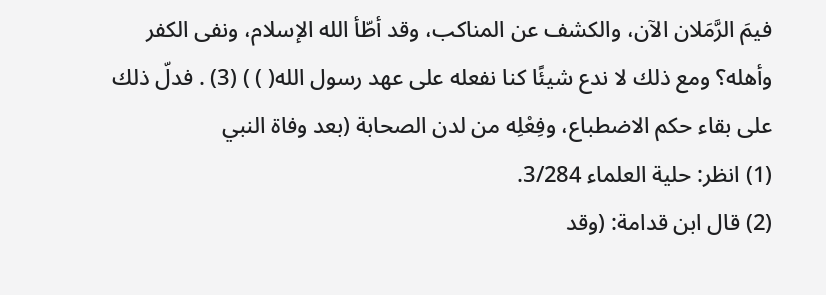فيمَ الرَّمَلان الآن، والكشف عن المناكب، وقد أطّأ الله الإسلام، ونفى الكفر وأهله؟ ومع ذلك لا ندع شيئًا كنا نفعله على عهد رسول الله( ) ) (3) . فدلّ ذلك على بقاء حكم الاضطباع، وفِعْلِه من لدن الصحابة (بعد وفاة النبي
(1) انظر: حلية العلماء 3/284.
(2) قال ابن قدامة: (وقد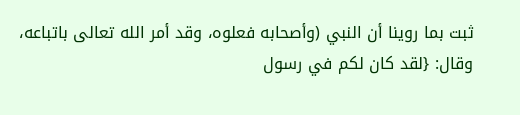ثبت بما روينا أن النبي (وأصحابه فعلوه، وقد أمر الله تعالى باتباعه، وقال: {لقد كان لكم في رسول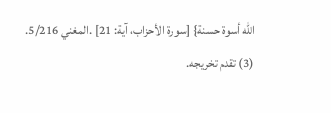الله أسوة حسنة} [سورة الأحزاب، آية: 21] .المغني 5/216.
(3) تقدم تخريجه.